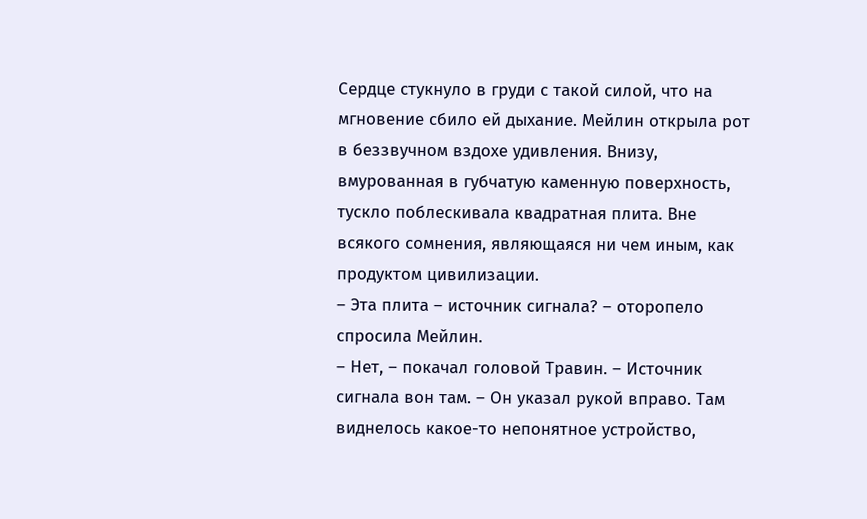Сердце стукнуло в груди с такой силой, что на мгновение сбило ей дыхание. Мейлин открыла рот в беззвучном вздохе удивления. Внизу, вмурованная в губчатую каменную поверхность, тускло поблескивала квадратная плита. Вне всякого сомнения, являющаяся ни чем иным, как продуктом цивилизации.
– Эта плита – источник сигнала? – оторопело спросила Мейлин.
– Нет, – покачал головой Травин. – Источник сигнала вон там. – Он указал рукой вправо. Там виднелось какое-то непонятное устройство,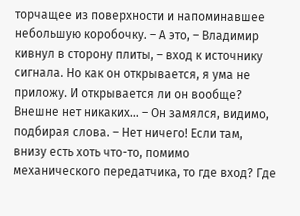торчащее из поверхности и напоминавшее небольшую коробочку. – А это, – Владимир кивнул в сторону плиты, – вход к источнику сигнала. Но как он открывается, я ума не приложу. И открывается ли он вообще? Внешне нет никаких… – Он замялся, видимо, подбирая слова. – Нет ничего! Если там, внизу есть хоть что-то, помимо механического передатчика, то где вход? Где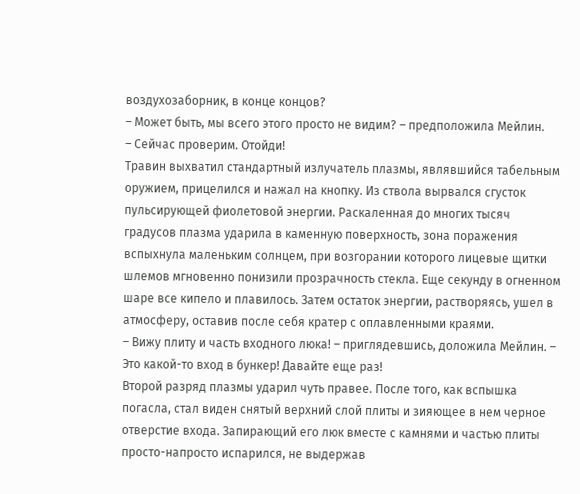воздухозаборник, в конце концов?
– Может быть, мы всего этого просто не видим? – предположила Мейлин.
– Сейчас проверим. Отойди!
Травин выхватил стандартный излучатель плазмы, являвшийся табельным оружием, прицелился и нажал на кнопку. Из ствола вырвался сгусток пульсирующей фиолетовой энергии. Раскаленная до многих тысяч градусов плазма ударила в каменную поверхность, зона поражения вспыхнула маленьким солнцем, при возгорании которого лицевые щитки шлемов мгновенно понизили прозрачность стекла. Еще секунду в огненном шаре все кипело и плавилось. Затем остаток энергии, растворяясь, ушел в атмосферу, оставив после себя кратер с оплавленными краями.
– Вижу плиту и часть входного люка! – приглядевшись, доложила Мейлин. – Это какой-то вход в бункер! Давайте еще раз!
Второй разряд плазмы ударил чуть правее. После того, как вспышка погасла, стал виден снятый верхний слой плиты и зияющее в нем черное отверстие входа. Запирающий его люк вместе с камнями и частью плиты просто-напросто испарился, не выдержав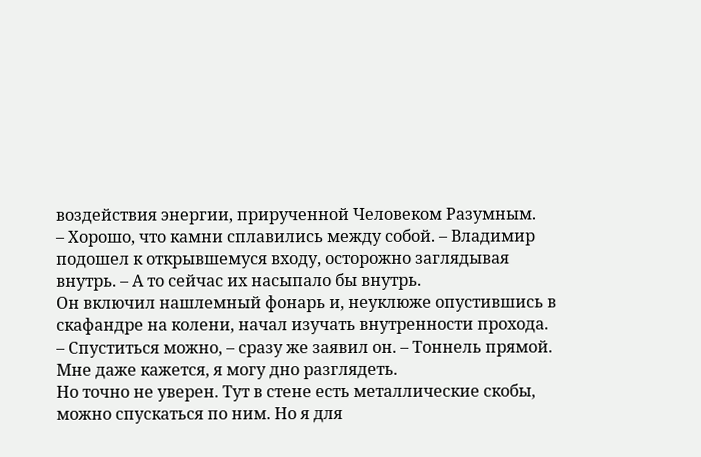воздействия энергии, прирученной Человеком Разумным.
– Хорошо, что камни сплавились между собой. – Владимир подошел к открывшемуся входу, осторожно заглядывая внутрь. – А то сейчас их насыпало бы внутрь.
Он включил нашлемный фонарь и, неуклюже опустившись в скафандре на колени, начал изучать внутренности прохода.
– Спуститься можно, – сразу же заявил он. – Тоннель прямой. Мне даже кажется, я могу дно разглядеть.
Но точно не уверен. Тут в стене есть металлические скобы, можно спускаться по ним. Но я для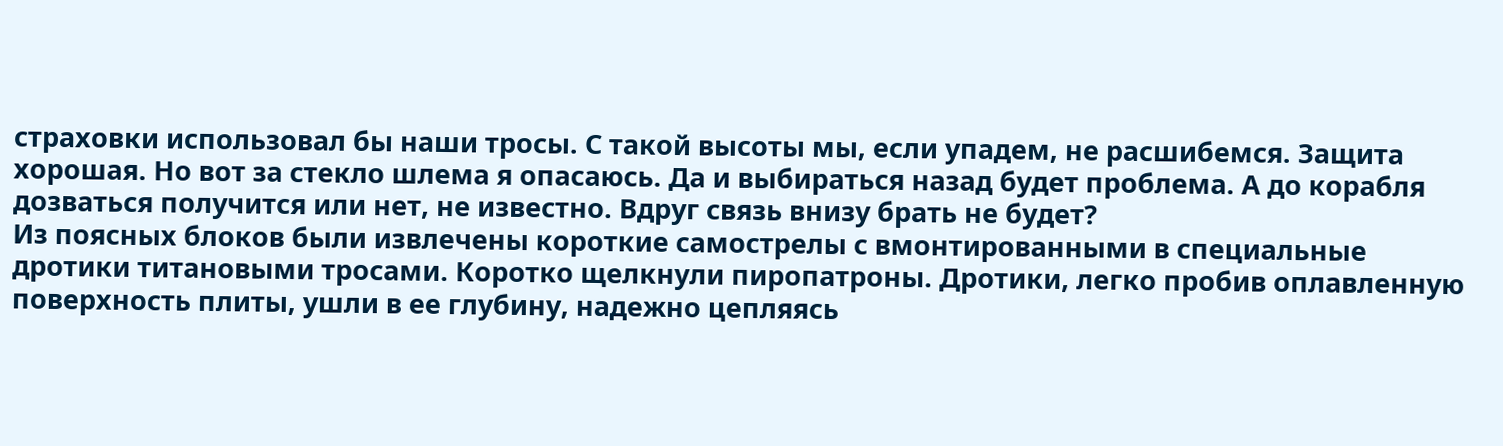страховки использовал бы наши тросы. С такой высоты мы, если упадем, не расшибемся. Защита хорошая. Но вот за стекло шлема я опасаюсь. Да и выбираться назад будет проблема. А до корабля дозваться получится или нет, не известно. Вдруг связь внизу брать не будет?
Из поясных блоков были извлечены короткие самострелы с вмонтированными в специальные дротики титановыми тросами. Коротко щелкнули пиропатроны. Дротики, легко пробив оплавленную поверхность плиты, ушли в ее глубину, надежно цепляясь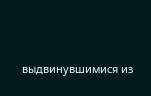выдвинувшимися из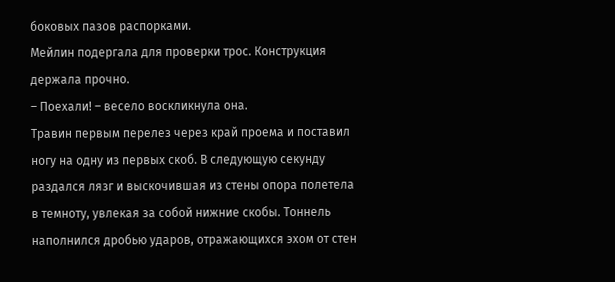боковых пазов распорками.
Мейлин подергала для проверки трос. Конструкция держала прочно.
– Поехали! – весело воскликнула она.
Травин первым перелез через край проема и поставил ногу на одну из первых скоб. В следующую секунду раздался лязг и выскочившая из стены опора полетела в темноту, увлекая за собой нижние скобы. Тоннель наполнился дробью ударов, отражающихся эхом от стен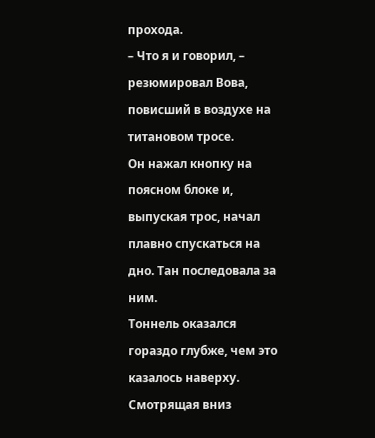прохода.
– Что я и говорил, – резюмировал Вова, повисший в воздухе на титановом тросе.
Он нажал кнопку на поясном блоке и, выпуская трос, начал плавно спускаться на дно. Тан последовала за ним.
Тоннель оказался гораздо глубже, чем это казалось наверху. Смотрящая вниз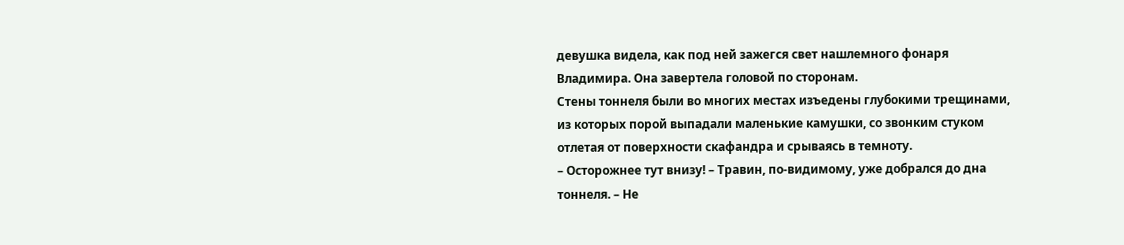девушка видела, как под ней зажегся свет нашлемного фонаря Владимира. Она завертела головой по сторонам.
Стены тоннеля были во многих местах изъедены глубокими трещинами, из которых порой выпадали маленькие камушки, со звонким стуком отлетая от поверхности скафандра и срываясь в темноту.
– Осторожнее тут внизу! – Травин, по-видимому, уже добрался до дна тоннеля. – Не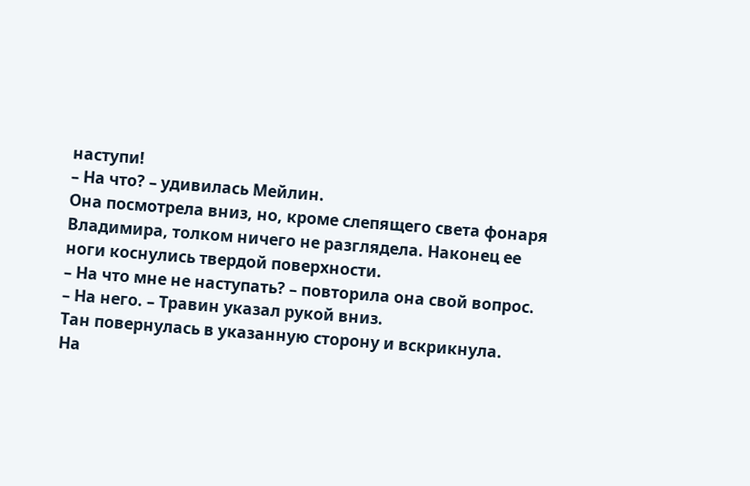наступи!
– На что? – удивилась Мейлин.
Она посмотрела вниз, но, кроме слепящего света фонаря Владимира, толком ничего не разглядела. Наконец ее ноги коснулись твердой поверхности.
– На что мне не наступать? – повторила она свой вопрос.
– На него. – Травин указал рукой вниз.
Тан повернулась в указанную сторону и вскрикнула.
На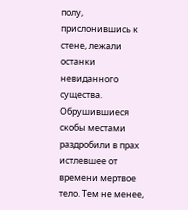полу, прислонившись к стене, лежали останки невиданного существа. Обрушившиеся скобы местами раздробили в прах истлевшее от времени мертвое тело. Тем не менее,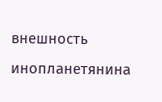внешность инопланетянина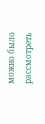можно было рассмотреть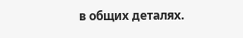в общих деталях.